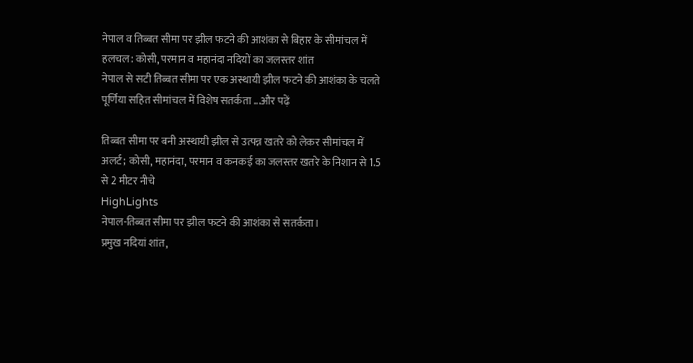नेपाल व तिब्बत सीमा पर झील फटने की आशंका से बिहार के सीमांचल में हलचल: कोसी, परमान व महानंदा नदियों का जलस्तर शांत
नेपाल से सटी तिब्बत सीमा पर एक अस्थायी झील फटने की आशंका के चलते पूर्णिया सहित सीमांचल में विशेष सतर्कता ...और पढ़ें

तिब्बत सीमा पर बनी अस्थायी झील से उत्पन्न खतरे को लेकर सीमांचल में अलर्ट; कोसी, महानंदा, परमान व कनकई का जलस्तर खतरे के निशान से 1.5 से 2 मीटर नीचे
HighLights
नेपाल-तिब्बत सीमा पर झील फटने की आशंका से सतर्कता।
प्रमुख नदियां शांत,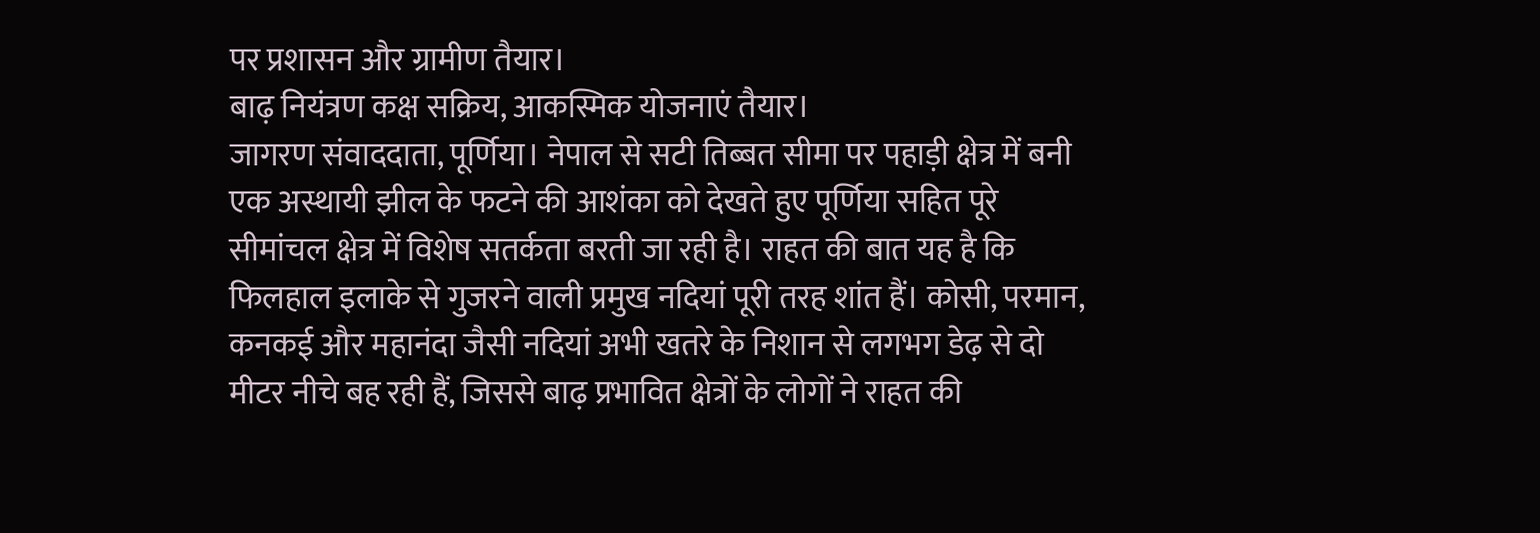पर प्रशासन और ग्रामीण तैयार।
बाढ़ नियंत्रण कक्ष सक्रिय, आकस्मिक योजनाएं तैयार।
जागरण संवाददाता, पूर्णिया। नेपाल से सटी तिब्बत सीमा पर पहाड़ी क्षेत्र में बनी एक अस्थायी झील के फटने की आशंका को देखते हुए पूर्णिया सहित पूरे सीमांचल क्षेत्र में विशेष सतर्कता बरती जा रही है। राहत की बात यह है कि फिलहाल इलाके से गुजरने वाली प्रमुख नदियां पूरी तरह शांत हैं। कोसी, परमान, कनकई और महानंदा जैसी नदियां अभी खतरे के निशान से लगभग डेढ़ से दो मीटर नीचे बह रही हैं, जिससे बाढ़ प्रभावित क्षेत्रों के लोगों ने राहत की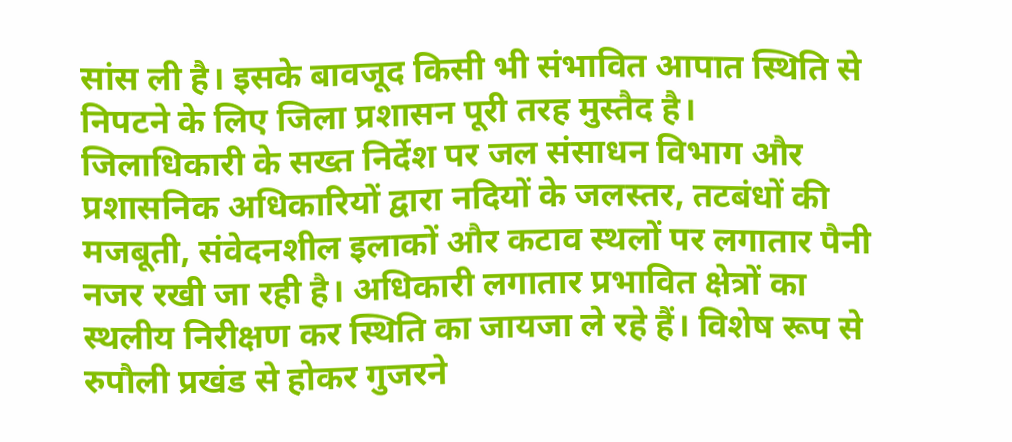सांस ली है। इसके बावजूद किसी भी संभावित आपात स्थिति से निपटने के लिए जिला प्रशासन पूरी तरह मुस्तैद है।
जिलाधिकारी के सख्त निर्देश पर जल संसाधन विभाग और प्रशासनिक अधिकारियों द्वारा नदियों के जलस्तर, तटबंधों की मजबूती, संवेदनशील इलाकों और कटाव स्थलों पर लगातार पैनी नजर रखी जा रही है। अधिकारी लगातार प्रभावित क्षेत्रों का स्थलीय निरीक्षण कर स्थिति का जायजा ले रहे हैं। विशेष रूप से रुपौली प्रखंड से होकर गुजरने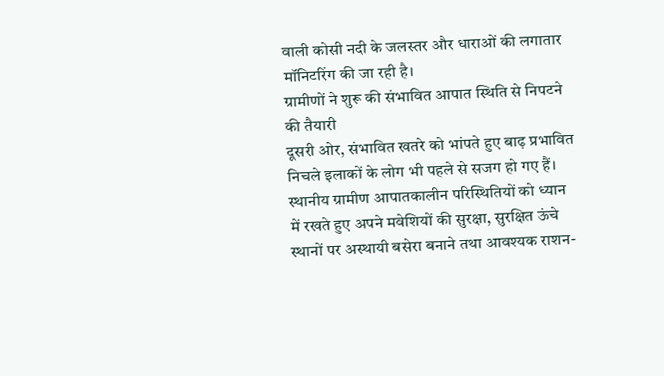वाली कोसी नदी के जलस्तर और धाराओं की लगातार मॉनिटरिंग की जा रही है।
ग्रामीणों ने शुरू की संभावित आपात स्थिति से निपटने की तैयारी
दूसरी ओर, संभावित खतरे को भांपते हुए बाढ़ प्रभावित निचले इलाकों के लोग भी पहले से सजग हो गए हैं। स्थानीय ग्रामीण आपातकालीन परिस्थितियों को ध्यान में रखते हुए अपने मवेशियों की सुरक्षा, सुरक्षित ऊंचे स्थानों पर अस्थायी बसेरा बनाने तथा आवश्यक राशन-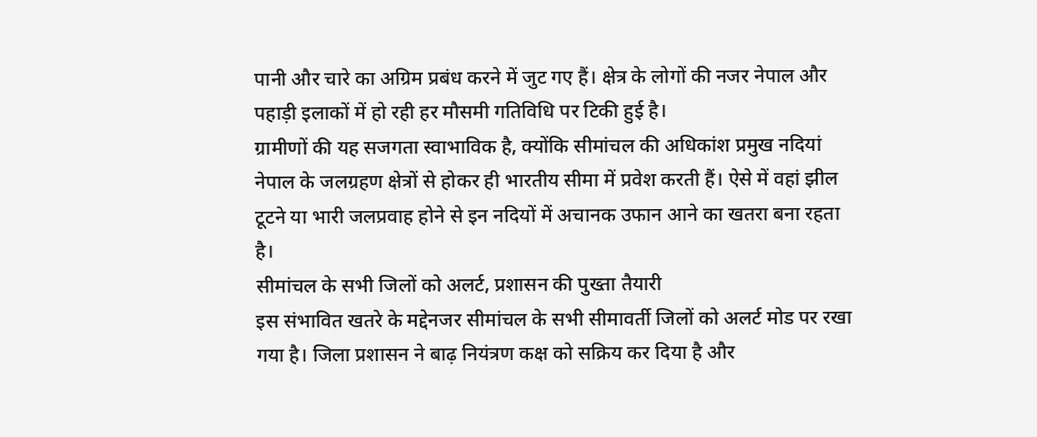पानी और चारे का अग्रिम प्रबंध करने में जुट गए हैं। क्षेत्र के लोगों की नजर नेपाल और पहाड़ी इलाकों में हो रही हर मौसमी गतिविधि पर टिकी हुई है।
ग्रामीणों की यह सजगता स्वाभाविक है, क्योंकि सीमांचल की अधिकांश प्रमुख नदियां नेपाल के जलग्रहण क्षेत्रों से होकर ही भारतीय सीमा में प्रवेश करती हैं। ऐसे में वहां झील टूटने या भारी जलप्रवाह होने से इन नदियों में अचानक उफान आने का खतरा बना रहता है।
सीमांचल के सभी जिलों को अलर्ट, प्रशासन की पुख्ता तैयारी
इस संभावित खतरे के मद्देनजर सीमांचल के सभी सीमावर्ती जिलों को अलर्ट मोड पर रखा गया है। जिला प्रशासन ने बाढ़ नियंत्रण कक्ष को सक्रिय कर दिया है और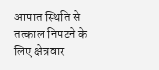आपात स्थिति से तत्काल निपटने के लिए क्षेत्रवार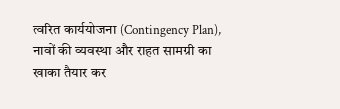त्वरित कार्ययोजना (Contingency Plan), नावों की व्यवस्था और राहत सामग्री का खाका तैयार कर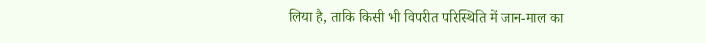लिया है, ताकि किसी भी विपरीत परिस्थिति में जान-माल का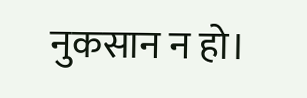नुकसान न हो।